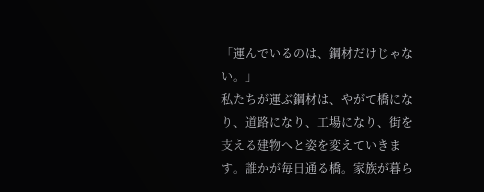「運んでいるのは、鋼材だけじゃない。」
私たちが運ぶ鋼材は、やがて橋になり、道路になり、工場になり、街を支える建物へと姿を変えていきます。誰かが毎日通る橋。家族が暮ら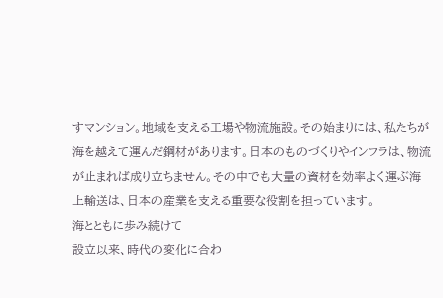すマンション。地域を支える工場や物流施設。その始まりには、私たちが海を越えて運んだ鋼材があります。日本のものづくりやインフラは、物流が止まれば成り立ちません。その中でも大量の資材を効率よく運ぶ海上輸送は、日本の産業を支える重要な役割を担っています。
海とともに歩み続けて
設立以来、時代の変化に合わ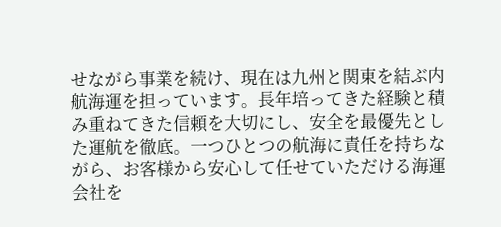せながら事業を続け、現在は九州と関東を結ぶ内航海運を担っています。長年培ってきた経験と積み重ねてきた信頼を大切にし、安全を最優先とした運航を徹底。一つひとつの航海に責任を持ちながら、お客様から安心して任せていただける海運会社を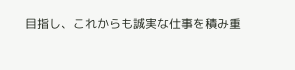目指し、これからも誠実な仕事を積み重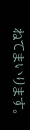ねてまいります。